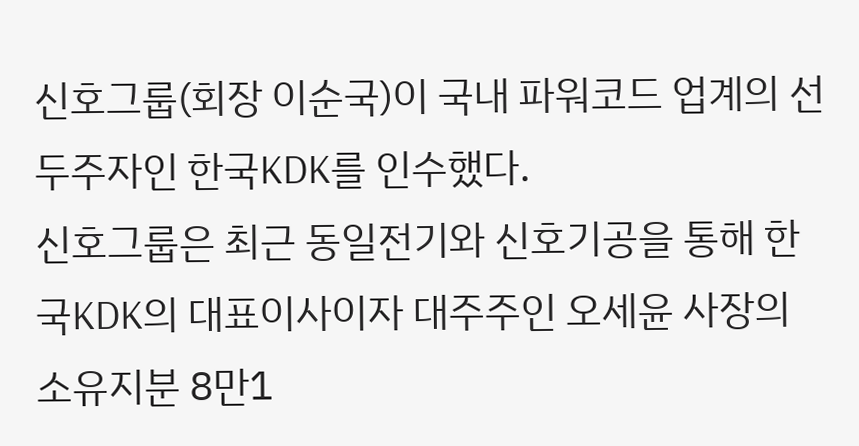신호그룹(회장 이순국)이 국내 파워코드 업계의 선두주자인 한국KDK를 인수했다.
신호그룹은 최근 동일전기와 신호기공을 통해 한국KDK의 대표이사이자 대주주인 오세윤 사장의 소유지분 8만1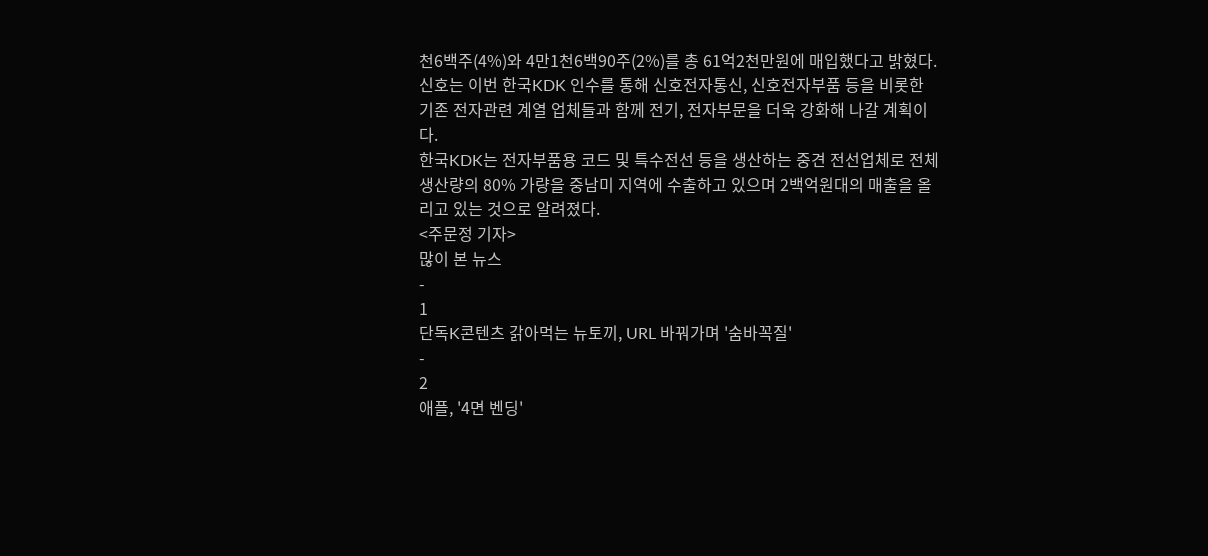천6백주(4%)와 4만1천6백90주(2%)를 총 61억2천만원에 매입했다고 밝혔다.
신호는 이번 한국KDK 인수를 통해 신호전자통신, 신호전자부품 등을 비롯한 기존 전자관련 계열 업체들과 함께 전기, 전자부문을 더욱 강화해 나갈 계획이다.
한국KDK는 전자부품용 코드 및 특수전선 등을 생산하는 중견 전선업체로 전체 생산량의 80% 가량을 중남미 지역에 수출하고 있으며 2백억원대의 매출을 올리고 있는 것으로 알려졌다.
<주문정 기자>
많이 본 뉴스
-
1
단독K콘텐츠 갉아먹는 뉴토끼, URL 바꿔가며 '숨바꼭질'
-
2
애플, '4면 벤딩'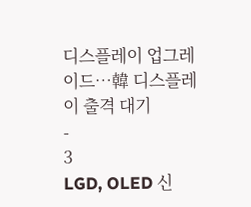디스플레이 업그레이드…韓 디스플레이 출격 대기
-
3
LGD, OLED 신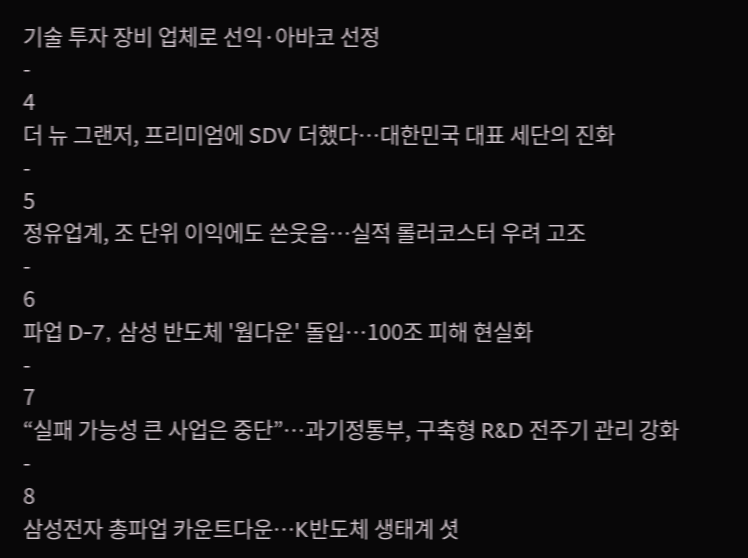기술 투자 장비 업체로 선익·아바코 선정
-
4
더 뉴 그랜저, 프리미엄에 SDV 더했다…대한민국 대표 세단의 진화
-
5
정유업계, 조 단위 이익에도 쓴웃음…실적 롤러코스터 우려 고조
-
6
파업 D-7, 삼성 반도체 '웜다운' 돌입…100조 피해 현실화
-
7
“실패 가능성 큰 사업은 중단”…과기정통부, 구축형 R&D 전주기 관리 강화
-
8
삼성전자 총파업 카운트다운…K반도체 생태계 셧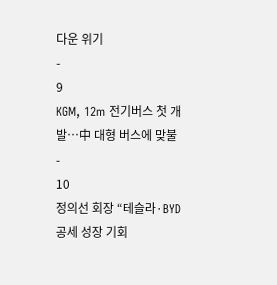다운 위기
-
9
KGM, 12m 전기버스 첫 개발…中 대형 버스에 맞불
-
10
정의선 회장 “테슬라·BYD 공세 성장 기회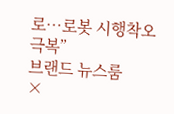로…로봇 시행착오 극복”
브랜드 뉴스룸
×